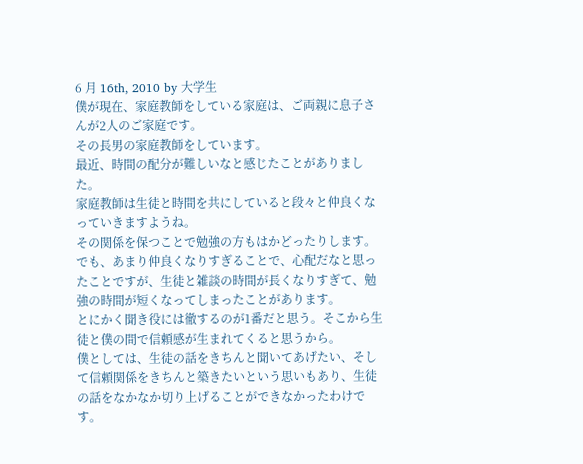6 月 16th, 2010 by 大学生
僕が現在、家庭教師をしている家庭は、ご両親に息子さんが2人のご家庭です。
その長男の家庭教師をしています。
最近、時間の配分が難しいなと感じたことがありました。
家庭教師は生徒と時間を共にしていると段々と仲良くなっていきますようね。
その関係を保つことで勉強の方もはかどったりします。
でも、あまり仲良くなりすぎることで、心配だなと思ったことですが、生徒と雑談の時間が長くなりすぎて、勉強の時間が短くなってしまったことがあります。
とにかく聞き役には徹するのが1番だと思う。そこから生徒と僕の間で信頼感が生まれてくると思うから。
僕としては、生徒の話をきちんと聞いてあげたい、そして信頼関係をきちんと築きたいという思いもあり、生徒の話をなかなか切り上げることができなかったわけです。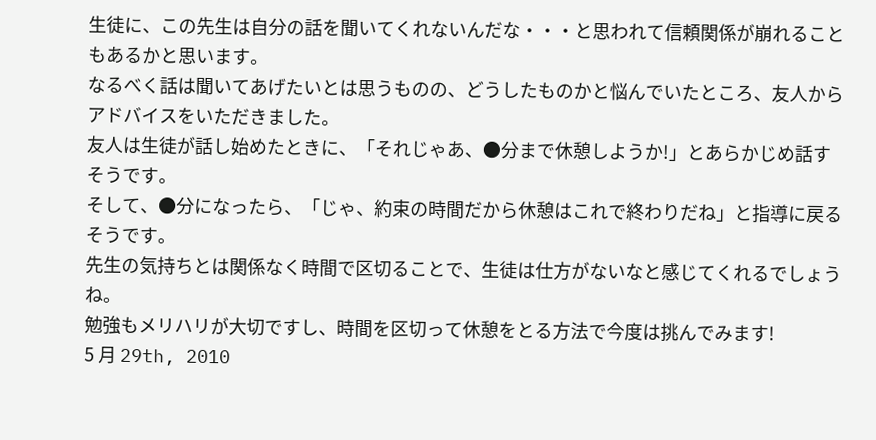生徒に、この先生は自分の話を聞いてくれないんだな・・・と思われて信頼関係が崩れることもあるかと思います。
なるべく話は聞いてあげたいとは思うものの、どうしたものかと悩んでいたところ、友人からアドバイスをいただきました。
友人は生徒が話し始めたときに、「それじゃあ、●分まで休憩しようか!」とあらかじめ話すそうです。
そして、●分になったら、「じゃ、約束の時間だから休憩はこれで終わりだね」と指導に戻るそうです。
先生の気持ちとは関係なく時間で区切ることで、生徒は仕方がないなと感じてくれるでしょうね。
勉強もメリハリが大切ですし、時間を区切って休憩をとる方法で今度は挑んでみます!
5 月 29th, 2010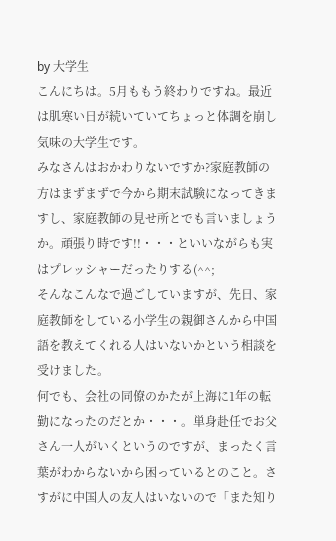by 大学生
こんにちは。5月ももう終わりですね。最近は肌寒い日が続いていてちょっと体調を崩し気味の大学生です。
みなさんはおかわりないですか?家庭教師の方はまずまずで今から期末試験になってきますし、家庭教師の見せ所とでも言いましょうか。頑張り時です!!・・・といいながらも実はプレッシャーだったりする(^^;
そんなこんなで過ごしていますが、先日、家庭教師をしている小学生の親御さんから中国語を教えてくれる人はいないかという相談を受けました。
何でも、会社の同僚のかたが上海に1年の転勤になったのだとか・・・。単身赴任でお父さん一人がいくというのですが、まったく言葉がわからないから困っているとのこと。さすがに中国人の友人はいないので「また知り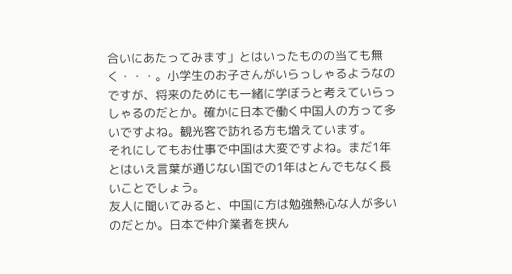合いにあたってみます」とはいったものの当ても無く・・・。小学生のお子さんがいらっしゃるようなのですが、将来のためにも一緒に学ぼうと考えていらっしゃるのだとか。確かに日本で働く中国人の方って多いですよね。観光客で訪れる方も増えています。
それにしてもお仕事で中国は大変ですよね。まだ1年とはいえ言葉が通じない国での1年はとんでもなく長いことでしょう。
友人に聞いてみると、中国に方は勉強熱心な人が多いのだとか。日本で仲介業者を挟ん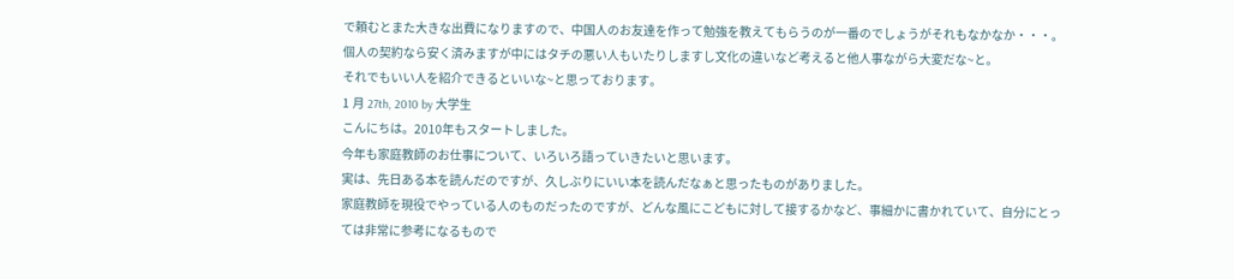で頼むとまた大きな出費になりますので、中国人のお友達を作って勉強を教えてもらうのが一番のでしょうがそれもなかなか・・・。個人の契約なら安く済みますが中にはタチの悪い人もいたりしますし文化の違いなど考えると他人事ながら大変だな~と。
それでもいい人を紹介できるといいな~と思っております。
1 月 27th, 2010 by 大学生
こんにちは。2010年もスタートしました。
今年も家庭教師のお仕事について、いろいろ語っていきたいと思います。
実は、先日ある本を読んだのですが、久しぶりにいい本を読んだなぁと思ったものがありました。
家庭教師を現役でやっている人のものだったのですが、どんな風にこどもに対して接するかなど、事細かに書かれていて、自分にとっては非常に参考になるもので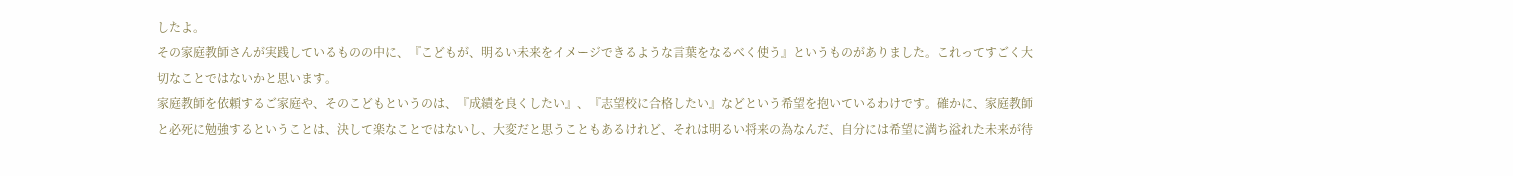したよ。
その家庭教師さんが実践しているものの中に、『こどもが、明るい未来をイメージできるような言葉をなるべく使う』というものがありました。これってすごく大切なことではないかと思います。
家庭教師を依頼するご家庭や、そのこどもというのは、『成績を良くしたい』、『志望校に合格したい』などという希望を抱いているわけです。確かに、家庭教師と必死に勉強するということは、決して楽なことではないし、大変だと思うこともあるけれど、それは明るい将来の為なんだ、自分には希望に満ち溢れた未来が待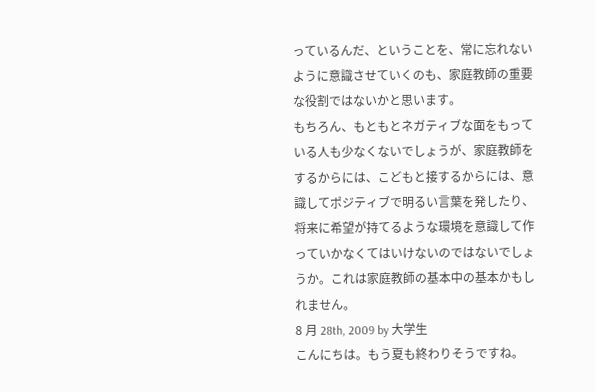っているんだ、ということを、常に忘れないように意識させていくのも、家庭教師の重要な役割ではないかと思います。
もちろん、もともとネガティブな面をもっている人も少なくないでしょうが、家庭教師をするからには、こどもと接するからには、意識してポジティブで明るい言葉を発したり、将来に希望が持てるような環境を意識して作っていかなくてはいけないのではないでしょうか。これは家庭教師の基本中の基本かもしれません。
8 月 28th, 2009 by 大学生
こんにちは。もう夏も終わりそうですね。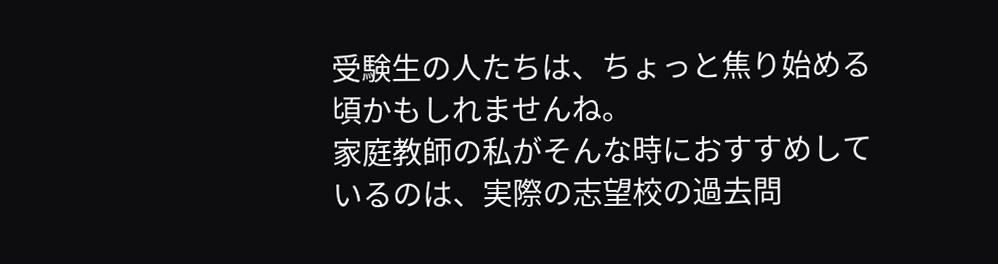受験生の人たちは、ちょっと焦り始める頃かもしれませんね。
家庭教師の私がそんな時におすすめしているのは、実際の志望校の過去問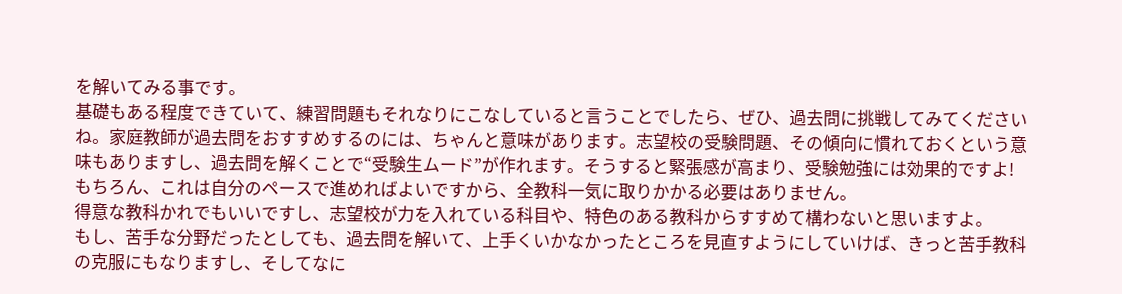を解いてみる事です。
基礎もある程度できていて、練習問題もそれなりにこなしていると言うことでしたら、ぜひ、過去問に挑戦してみてくださいね。家庭教師が過去問をおすすめするのには、ちゃんと意味があります。志望校の受験問題、その傾向に慣れておくという意味もありますし、過去問を解くことで“受験生ムード”が作れます。そうすると緊張感が高まり、受験勉強には効果的ですよ!
もちろん、これは自分のペースで進めればよいですから、全教科一気に取りかかる必要はありません。
得意な教科かれでもいいですし、志望校が力を入れている科目や、特色のある教科からすすめて構わないと思いますよ。
もし、苦手な分野だったとしても、過去問を解いて、上手くいかなかったところを見直すようにしていけば、きっと苦手教科の克服にもなりますし、そしてなに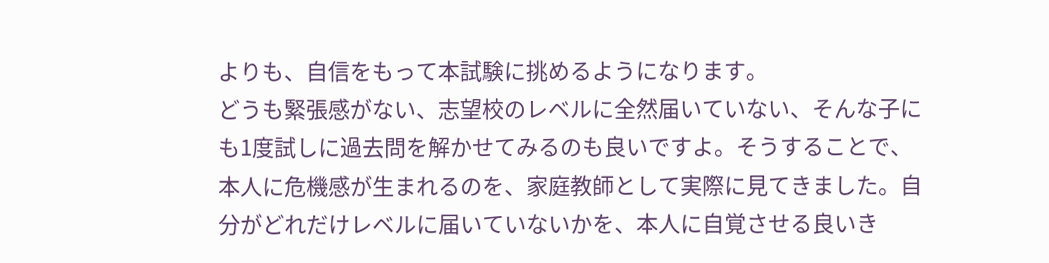よりも、自信をもって本試験に挑めるようになります。
どうも緊張感がない、志望校のレベルに全然届いていない、そんな子にも1度試しに過去問を解かせてみるのも良いですよ。そうすることで、本人に危機感が生まれるのを、家庭教師として実際に見てきました。自分がどれだけレベルに届いていないかを、本人に自覚させる良いき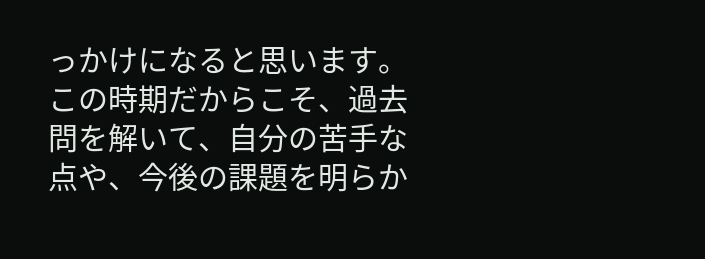っかけになると思います。
この時期だからこそ、過去問を解いて、自分の苦手な点や、今後の課題を明らか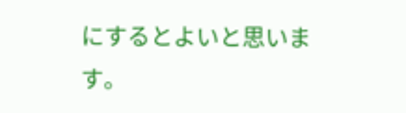にするとよいと思います。